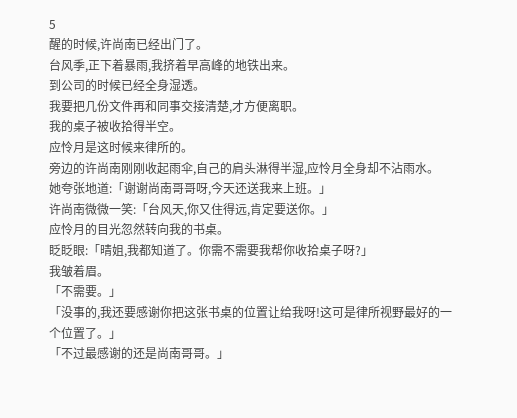5
醒的时候,许尚南已经出门了。
台风季,正下着暴雨,我挤着早高峰的地铁出来。
到公司的时候已经全身湿透。
我要把几份文件再和同事交接清楚,才方便离职。
我的桌子被收拾得半空。
应怜月是这时候来律所的。
旁边的许尚南刚刚收起雨伞,自己的肩头淋得半湿,应怜月全身却不沾雨水。
她夸张地道:「谢谢尚南哥哥呀,今天还送我来上班。」
许尚南微微一笑:「台风天,你又住得远,肯定要送你。」
应怜月的目光忽然转向我的书桌。
眨眨眼:「晴姐,我都知道了。你需不需要我帮你收拾桌子呀?」
我皱着眉。
「不需要。」
「没事的,我还要感谢你把这张书桌的位置让给我呀!这可是律所视野最好的一个位置了。」
「不过最感谢的还是尚南哥哥。」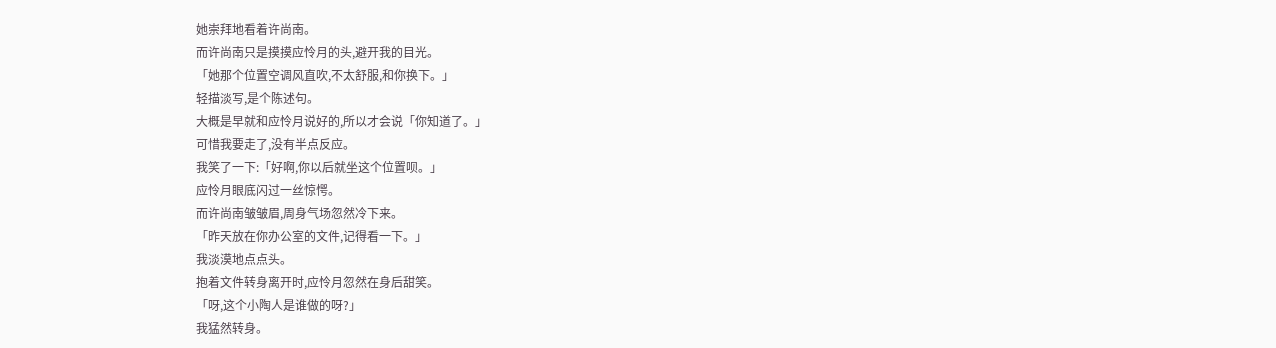她崇拜地看着许尚南。
而许尚南只是摸摸应怜月的头,避开我的目光。
「她那个位置空调风直吹,不太舒服,和你换下。」
轻描淡写,是个陈述句。
大概是早就和应怜月说好的,所以才会说「你知道了。」
可惜我要走了,没有半点反应。
我笑了一下:「好啊,你以后就坐这个位置呗。」
应怜月眼底闪过一丝惊愕。
而许尚南皱皱眉,周身气场忽然冷下来。
「昨天放在你办公室的文件,记得看一下。」
我淡漠地点点头。
抱着文件转身离开时,应怜月忽然在身后甜笑。
「呀,这个小陶人是谁做的呀?」
我猛然转身。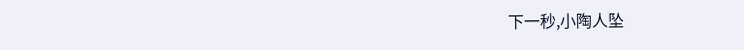下一秒,小陶人坠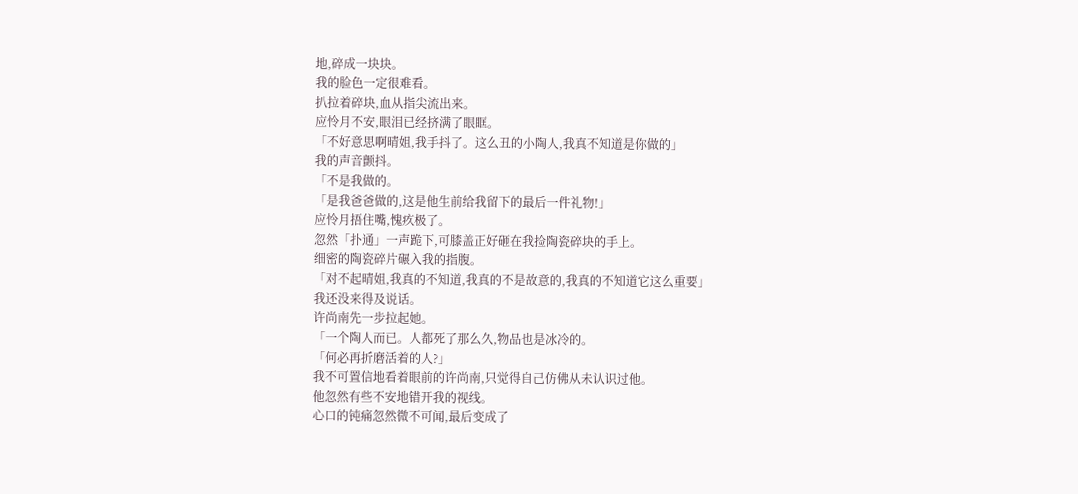地,碎成一块块。
我的脸色一定很难看。
扒拉着碎块,血从指尖流出来。
应怜月不安,眼泪已经挤满了眼眶。
「不好意思啊晴姐,我手抖了。这么丑的小陶人,我真不知道是你做的」
我的声音颤抖。
「不是我做的。
「是我爸爸做的,这是他生前给我留下的最后一件礼物!」
应怜月捂住嘴,愧疚极了。
忽然「扑通」一声跪下,可膝盖正好砸在我捡陶瓷碎块的手上。
细密的陶瓷碎片碾入我的指腹。
「对不起晴姐,我真的不知道,我真的不是故意的,我真的不知道它这么重要」
我还没来得及说话。
许尚南先一步拉起她。
「一个陶人而已。人都死了那么久,物品也是冰冷的。
「何必再折磨活着的人?」
我不可置信地看着眼前的许尚南,只觉得自己仿佛从未认识过他。
他忽然有些不安地错开我的视线。
心口的钝痛忽然微不可闻,最后变成了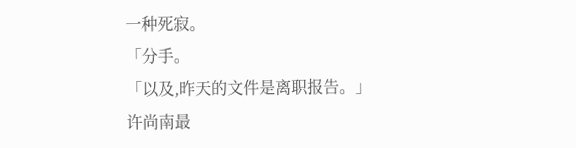一种死寂。
「分手。
「以及,昨天的文件是离职报告。」
许尚南最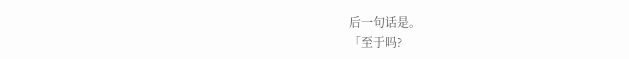后一句话是。
「至于吗?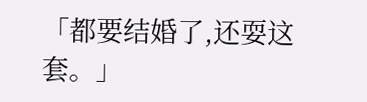「都要结婚了,还耍这套。」